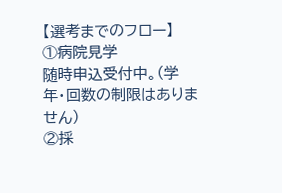【選考までのフロー】
①病院見学
随時申込受付中。(学年・回数の制限はありません)
②採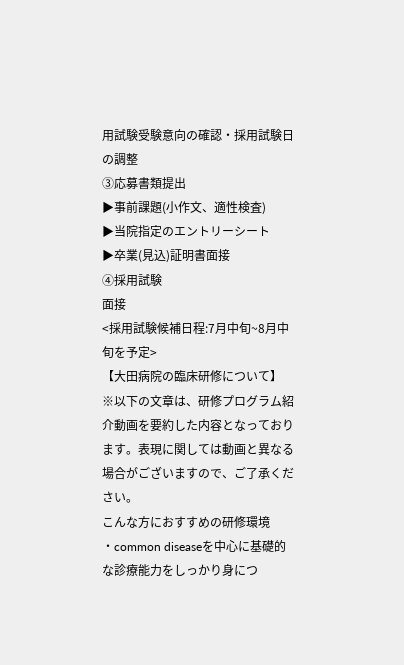用試験受験意向の確認・採用試験日の調整
③応募書類提出
▶事前課題(小作文、適性検査)
▶当院指定のエントリーシート
▶卒業(見込)証明書面接
④採用試験
面接
<採用試験候補日程:7月中旬~8月中旬を予定>
【大田病院の臨床研修について】
※以下の文章は、研修プログラム紹介動画を要約した内容となっております。表現に関しては動画と異なる場合がございますので、ご了承ください。
こんな方におすすめの研修環境
・common diseaseを中心に基礎的な診療能力をしっかり身につ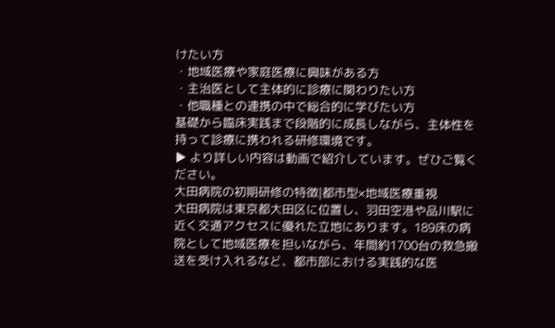けたい方
・地域医療や家庭医療に興味がある方
・主治医として主体的に診療に関わりたい方
・他職種との連携の中で総合的に学びたい方
基礎から臨床実践まで段階的に成長しながら、主体性を持って診療に携われる研修環境です。
▶ より詳しい内容は動画で紹介しています。ぜひご覧ください。
大田病院の初期研修の特徴|都市型×地域医療重視
大田病院は東京都大田区に位置し、羽田空港や品川駅に近く交通アクセスに優れた立地にあります。189床の病院として地域医療を担いながら、年間約1700台の救急搬送を受け入れるなど、都市部における実践的な医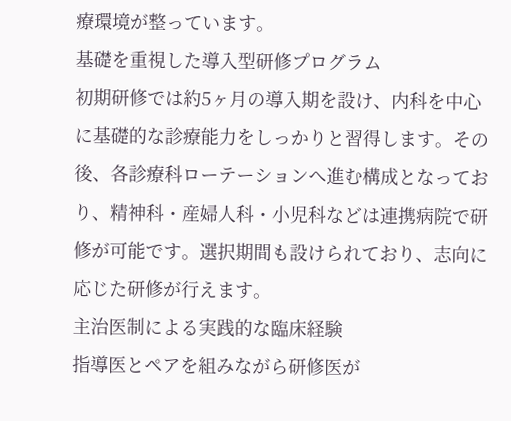療環境が整っています。
基礎を重視した導入型研修プログラム
初期研修では約5ヶ月の導入期を設け、内科を中心に基礎的な診療能力をしっかりと習得します。その後、各診療科ローテーションへ進む構成となっており、精神科・産婦人科・小児科などは連携病院で研修が可能です。選択期間も設けられており、志向に応じた研修が行えます。
主治医制による実践的な臨床経験
指導医とペアを組みながら研修医が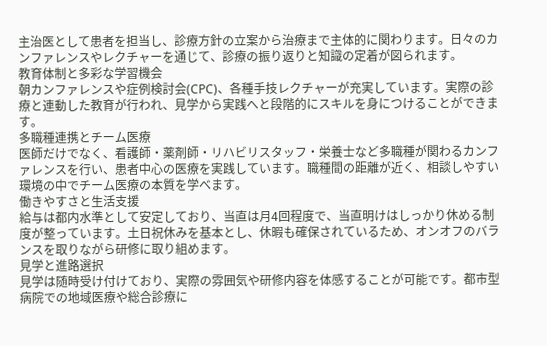主治医として患者を担当し、診療方針の立案から治療まで主体的に関わります。日々のカンファレンスやレクチャーを通じて、診療の振り返りと知識の定着が図られます。
教育体制と多彩な学習機会
朝カンファレンスや症例検討会(CPC)、各種手技レクチャーが充実しています。実際の診療と連動した教育が行われ、見学から実践へと段階的にスキルを身につけることができます。
多職種連携とチーム医療
医師だけでなく、看護師・薬剤師・リハビリスタッフ・栄養士など多職種が関わるカンファレンスを行い、患者中心の医療を実践しています。職種間の距離が近く、相談しやすい環境の中でチーム医療の本質を学べます。
働きやすさと生活支援
給与は都内水準として安定しており、当直は月4回程度で、当直明けはしっかり休める制度が整っています。土日祝休みを基本とし、休暇も確保されているため、オンオフのバランスを取りながら研修に取り組めます。
見学と進路選択
見学は随時受け付けており、実際の雰囲気や研修内容を体感することが可能です。都市型病院での地域医療や総合診療に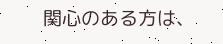関心のある方は、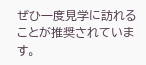ぜひ一度見学に訪れることが推奨されています。